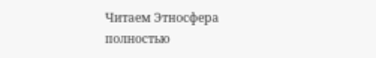Читаем Этносфера полностью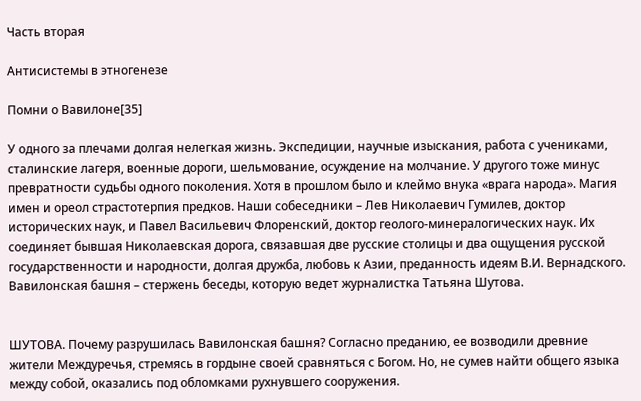Часть вторая

Антисистемы в этногенезе

Помни о Вавилоне[35]

У одного за плечами долгая нелегкая жизнь. Экспедиции, научные изыскания, работа с учениками, сталинские лагеря, военные дороги, шельмование, осуждение на молчание. У другого тоже минус превратности судьбы одного поколения. Хотя в прошлом было и клеймо внука «врага народа». Магия имен и ореол страстотерпия предков. Наши собеседники – Лев Николаевич Гумилев, доктор исторических наук, и Павел Васильевич Флоренский, доктор геолого-минералогических наук. Их соединяет бывшая Николаевская дорога, связавшая две русские столицы и два ощущения русской государственности и народности, долгая дружба, любовь к Азии, преданность идеям В.И. Вернадского. Вавилонская башня – стержень беседы, которую ведет журналистка Татьяна Шутова.


ШУТОВА. Почему разрушилась Вавилонская башня? Согласно преданию, ее возводили древние жители Междуречья, стремясь в гордыне своей сравняться с Богом. Но, не сумев найти общего языка между собой, оказались под обломками рухнувшего сооружения.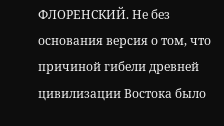ФЛОРЕНСКИЙ. Не без основания версия о том, что причиной гибели древней цивилизации Востока было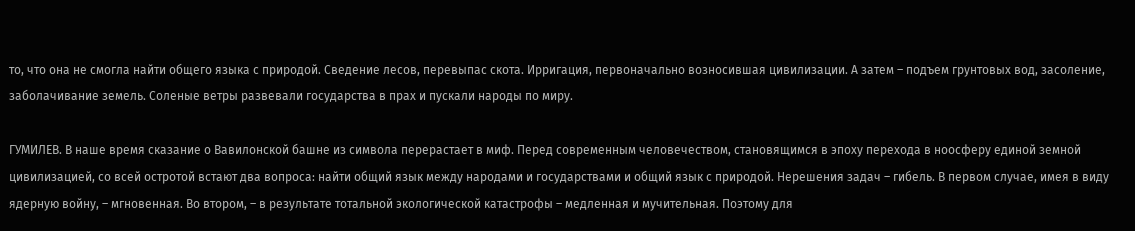то, что она не смогла найти общего языка с природой. Сведение лесов, перевыпас скота. Ирригация, первоначально возносившая цивилизации. А затем – подъем грунтовых вод, засоление, заболачивание земель. Соленые ветры развевали государства в прах и пускали народы по миру.

ГУМИЛЕВ. В наше время сказание о Вавилонской башне из символа перерастает в миф. Перед современным человечеством, становящимся в эпоху перехода в ноосферу единой земной цивилизацией, со всей остротой встают два вопроса: найти общий язык между народами и государствами и общий язык с природой. Нерешения задач – гибель. В первом случае, имея в виду ядерную войну, – мгновенная. Во втором, – в результате тотальной экологической катастрофы – медленная и мучительная. Поэтому для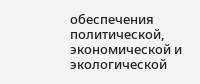обеспечения политической, экономической и экологической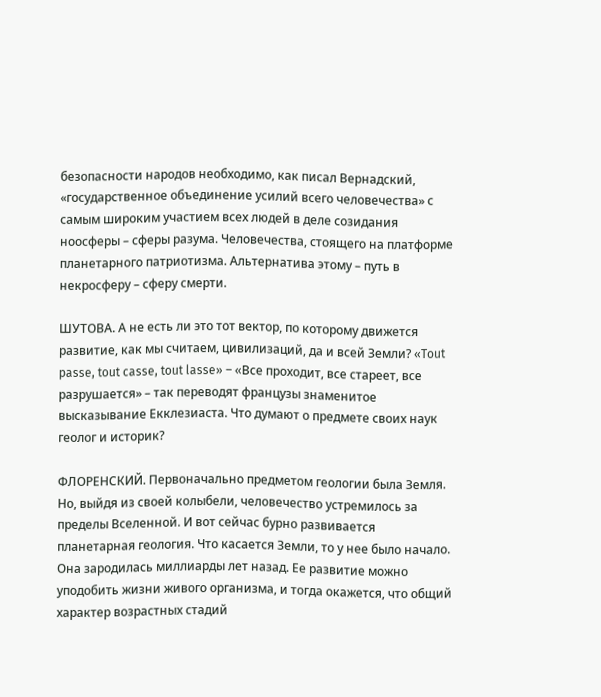безопасности народов необходимо, как писал Вернадский, «государственное объединение усилий всего человечества» с самым широким участием всех людей в деле созидания ноосферы – сферы разума. Человечества, стоящего на платформе планетарного патриотизма. Альтернатива этому – путь в некросферу – сферу смерти.

ШУТОВА. А не есть ли это тот вектор, по которому движется развитие, как мы считаем, цивилизаций, да и всей Земли? «Tout passe, tout casse, tout lasse» – «Bсe проходит, все стареет, все разрушается» – так переводят французы знаменитое высказывание Екклезиаста. Что думают о предмете своих наук геолог и историк?

ФЛОРЕНСКИЙ. Первоначально предметом геологии была Земля. Но, выйдя из своей колыбели, человечество устремилось за пределы Вселенной. И вот сейчас бурно развивается планетарная геология. Что касается Земли, то у нее было начало. Она зародилась миллиарды лет назад. Ее развитие можно уподобить жизни живого организма, и тогда окажется, что общий характер возрастных стадий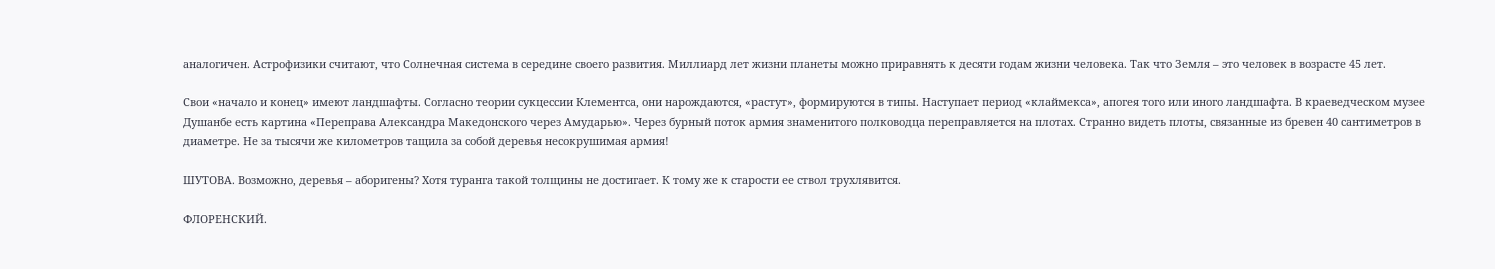аналогичен. Астрофизики считают, что Солнечная система в середине своего развития. Миллиард лет жизни планеты можно приравнять к десяти годам жизни человека. Так что Земля – это человек в возрасте 45 лет.

Свои «начало и конец» имеют ландшафты. Согласно теории сукцессии Клементса, они нарождаются, «растут», формируются в типы. Наступает период «клаймекса», апогея того или иного ландшафта. В краеведческом музее Душанбе есть картина «Переправа Александра Македонского через Амударью». Через бурный поток армия знаменитого полководца переправляется на плотах. Странно видеть плоты, связанные из бревен 40 сантиметров в диаметре. Не за тысячи же километров тащила за собой деревья несокрушимая армия!

ШУТОВА. Возможно, деревья – аборигены? Хотя туранга такой толщины не достигает. К тому же к старости ее ствол трухлявится.

ФЛОРЕНСКИЙ.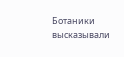Ботаники высказывали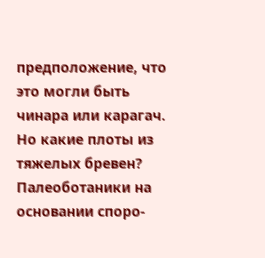предположение, что это могли быть чинара или карагач. Но какие плоты из тяжелых бревен? Палеоботаники на основании споро-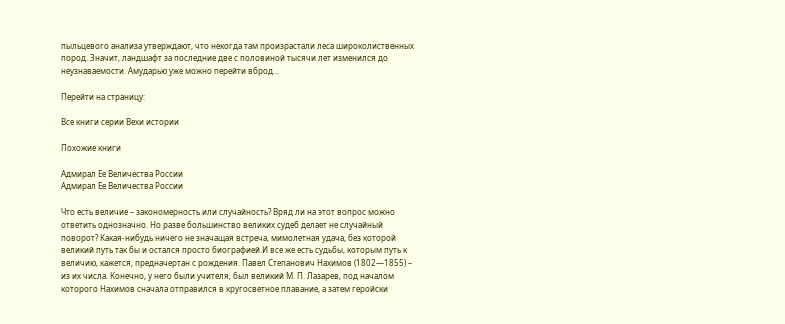пыльцевого анализа утверждают, что некогда там произрастали леса широколиственных пород. Значит, ландшафт за последние две с половиной тысячи лет изменился до неузнаваемости. Амударью уже можно перейти вброд...

Перейти на страницу:

Все книги серии Вехи истории

Похожие книги

Адмирал Ее Величества России
Адмирал Ее Величества России

Что есть величие – закономерность или случайность? Вряд ли на этот вопрос можно ответить однозначно. Но разве большинство великих судеб делает не случайный поворот? Какая-нибудь ничего не значащая встреча, мимолетная удача, без которой великий путь так бы и остался просто биографией.И все же есть судьбы, которым путь к величию, кажется, предначертан с рождения. Павел Степанович Нахимов (1802—1855) – из их числа. Конечно, у него были учителя, был великий М. П. Лазарев, под началом которого Нахимов сначала отправился в кругосветное плавание, а затем геройски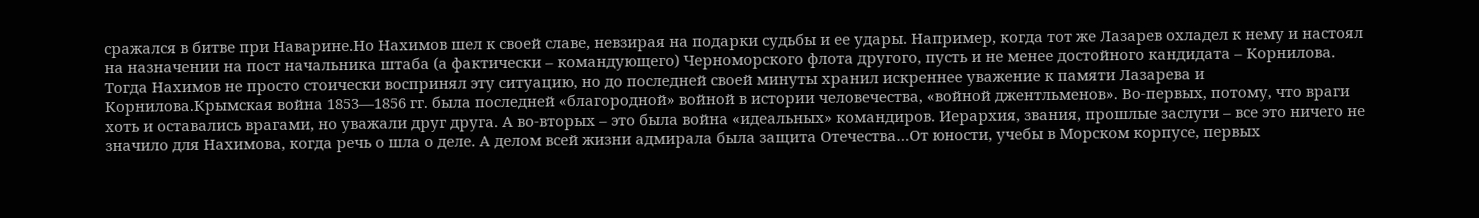сражался в битве при Наварине.Но Нахимов шел к своей славе, невзирая на подарки судьбы и ее удары. Например, когда тот же Лазарев охладел к нему и настоял на назначении на пост начальника штаба (а фактически – командующего) Черноморского флота другого, пусть и не менее достойного кандидата – Корнилова. Тогда Нахимов не просто стоически воспринял эту ситуацию, но до последней своей минуты хранил искреннее уважение к памяти Лазарева и Корнилова.Крымская война 1853—1856 гг. была последней «благородной» войной в истории человечества, «войной джентльменов». Во-первых, потому, что враги хоть и оставались врагами, но уважали друг друга. А во-вторых – это была война «идеальных» командиров. Иерархия, звания, прошлые заслуги – все это ничего не значило для Нахимова, когда речь о шла о деле. А делом всей жизни адмирала была защита Отечества…От юности, учебы в Морском корпусе, первых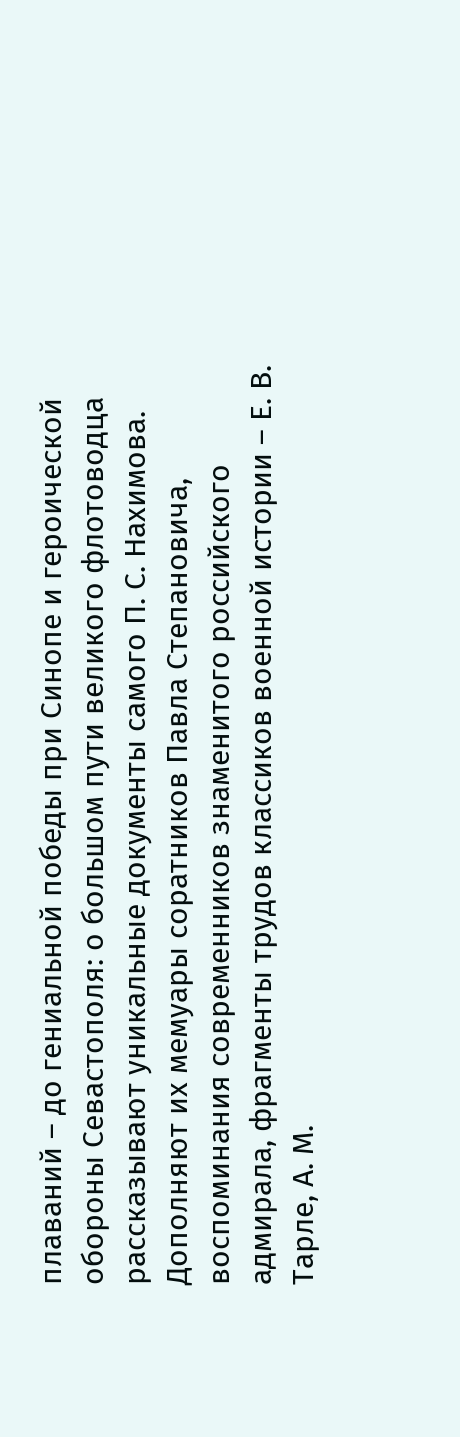плаваний – до гениальной победы при Синопе и героической обороны Севастополя: о большом пути великого флотоводца рассказывают уникальные документы самого П. С. Нахимова. Дополняют их мемуары соратников Павла Степановича, воспоминания современников знаменитого российского адмирала, фрагменты трудов классиков военной истории – Е. В. Тарле, А. М.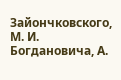Зайончковского, М. И. Богдановича, А.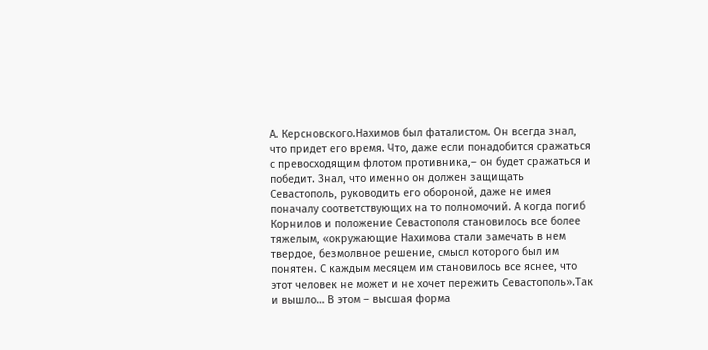А. Керсновского.Нахимов был фаталистом. Он всегда знал, что придет его время. Что, даже если понадобится сражаться с превосходящим флотом противника,– он будет сражаться и победит. Знал, что именно он должен защищать Севастополь, руководить его обороной, даже не имея поначалу соответствующих на то полномочий. А когда погиб Корнилов и положение Севастополя становилось все более тяжелым, «окружающие Нахимова стали замечать в нем твердое, безмолвное решение, смысл которого был им понятен. С каждым месяцем им становилось все яснее, что этот человек не может и не хочет пережить Севастополь».Так и вышло… В этом – высшая форма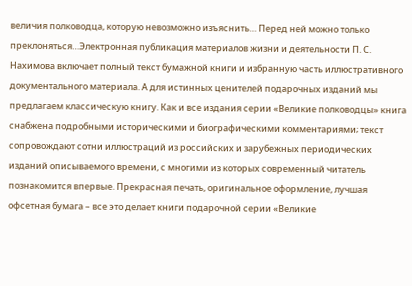величия полководца, которую невозможно изъяснить… Перед ней можно только преклоняться…Электронная публикация материалов жизни и деятельности П. С. Нахимова включает полный текст бумажной книги и избранную часть иллюстративного документального материала. А для истинных ценителей подарочных изданий мы предлагаем классическую книгу. Как и все издания серии «Великие полководцы» книга снабжена подробными историческими и биографическими комментариями; текст сопровождают сотни иллюстраций из российских и зарубежных периодических изданий описываемого времени, с многими из которых современный читатель познакомится впервые. Прекрасная печать, оригинальное оформление, лучшая офсетная бумага – все это делает книги подарочной серии «Великие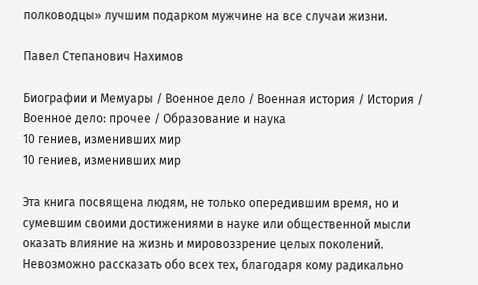полководцы» лучшим подарком мужчине на все случаи жизни.

Павел Степанович Нахимов

Биографии и Мемуары / Военное дело / Военная история / История / Военное дело: прочее / Образование и наука
10 гениев, изменивших мир
10 гениев, изменивших мир

Эта книга посвящена людям, не только опередившим время, но и сумевшим своими достижениями в науке или общественной мысли оказать влияние на жизнь и мировоззрение целых поколений. Невозможно рассказать обо всех тех, благодаря кому радикально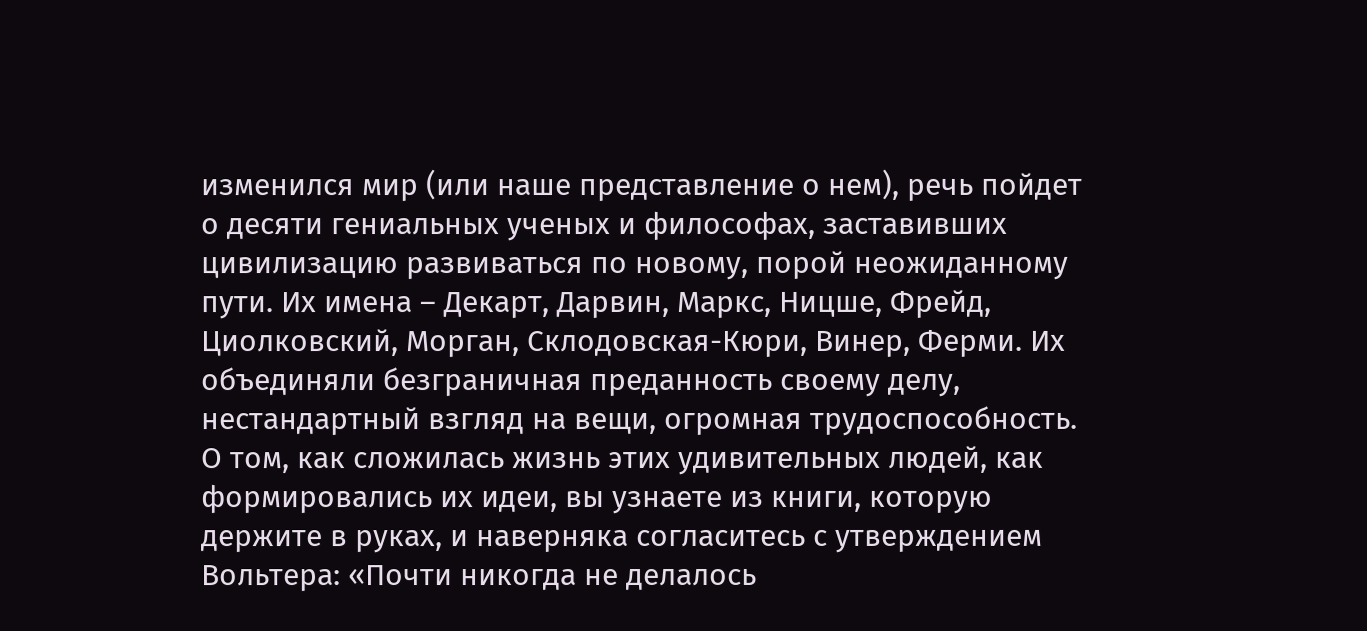изменился мир (или наше представление о нем), речь пойдет о десяти гениальных ученых и философах, заставивших цивилизацию развиваться по новому, порой неожиданному пути. Их имена – Декарт, Дарвин, Маркс, Ницше, Фрейд, Циолковский, Морган, Склодовская-Кюри, Винер, Ферми. Их объединяли безграничная преданность своему делу, нестандартный взгляд на вещи, огромная трудоспособность. О том, как сложилась жизнь этих удивительных людей, как формировались их идеи, вы узнаете из книги, которую держите в руках, и наверняка согласитесь с утверждением Вольтера: «Почти никогда не делалось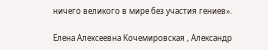ничего великого в мире без участия гениев».

Елена Алексеевна Кочемировская , Александр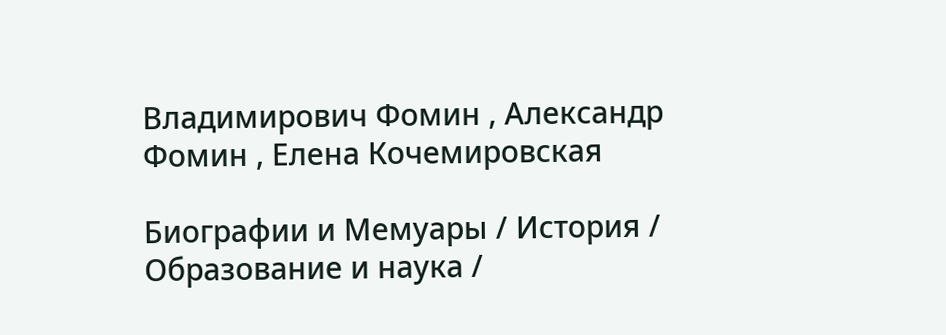Владимирович Фомин , Александр Фомин , Елена Кочемировская

Биографии и Мемуары / История / Образование и наука /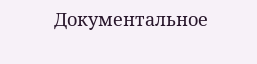Документальное